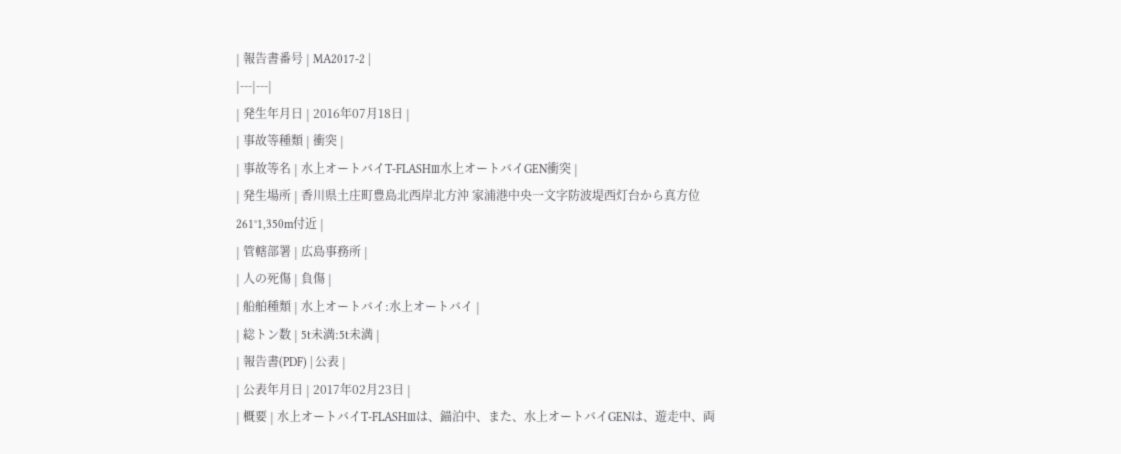| 報告書番号 | MA2017-2 |
|---|---|
| 発生年月日 | 2016年07月18日 |
| 事故等種類 | 衝突 |
| 事故等名 | 水上オートバイT-FLASHⅢ水上オートバイGEN衝突 |
| 発生場所 | 香川県土庄町豊島北西岸北方沖 家浦港中央一文字防波堤西灯台から真方位261°1,350m付近 |
| 管轄部署 | 広島事務所 |
| 人の死傷 | 負傷 |
| 船舶種類 | 水上オートバイ:水上オートバイ |
| 総トン数 | 5t未満:5t未満 |
| 報告書(PDF) | 公表 |
| 公表年月日 | 2017年02月23日 |
| 概要 | 水上オートバイT-FLASHⅢは、錨泊中、また、水上オートバイGENは、遊走中、両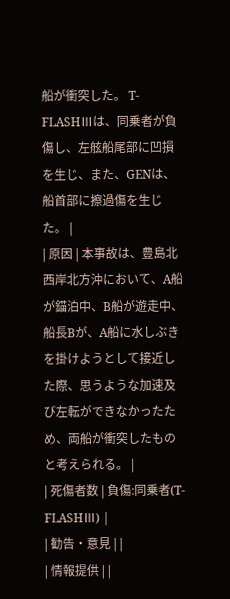船が衝突した。 T-FLASHⅢは、同乗者が負傷し、左舷船尾部に凹損を生じ、また、GENは、船首部に擦過傷を生じた。 |
| 原因 | 本事故は、豊島北西岸北方沖において、A船が錨泊中、B船が遊走中、船長Bが、A船に水しぶきを掛けようとして接近した際、思うような加速及び左転ができなかったため、両船が衝突したものと考えられる。 |
| 死傷者数 | 負傷:同乗者(T-FLASHⅢ) |
| 勧告・意見 | |
| 情報提供 | |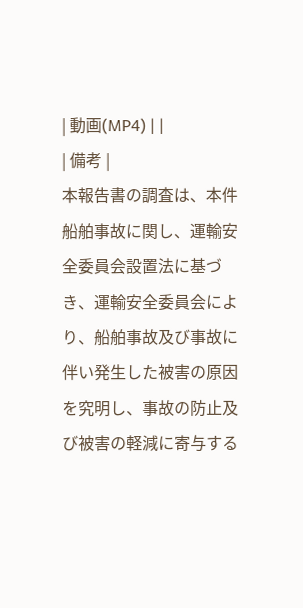| 動画(MP4) | |
| 備考 |
本報告書の調査は、本件船舶事故に関し、運輸安全委員会設置法に基づき、運輸安全委員会により、船舶事故及び事故に伴い発生した被害の原因を究明し、事故の防止及び被害の軽減に寄与する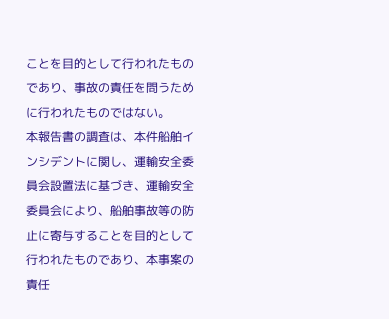ことを目的として行われたものであり、事故の責任を問うために行われたものではない。
本報告書の調査は、本件船舶インシデントに関し、運輸安全委員会設置法に基づき、運輸安全委員会により、船舶事故等の防止に寄与することを目的として行われたものであり、本事案の責任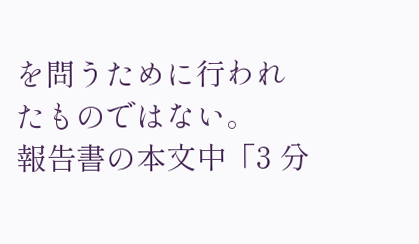を問うために行われたものではない。
報告書の本文中「3 分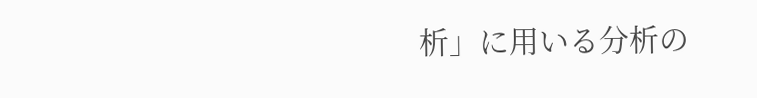析」に用いる分析の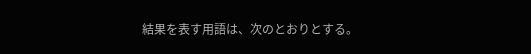結果を表す用語は、次のとおりとする。